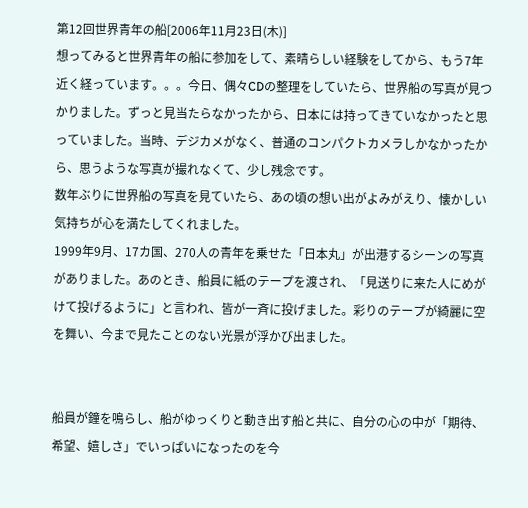第12回世界青年の船[2006年11月23日(木)]
想ってみると世界青年の船に参加をして、素晴らしい経験をしてから、もう7年近く経っています。。。今日、偶々CDの整理をしていたら、世界船の写真が見つかりました。ずっと見当たらなかったから、日本には持ってきていなかったと思っていました。当時、デジカメがなく、普通のコンパクトカメラしかなかったから、思うような写真が撮れなくて、少し残念です。
数年ぶりに世界船の写真を見ていたら、あの頃の想い出がよみがえり、懐かしい気持ちが心を満たしてくれました。
1999年9月、17カ国、270人の青年を乗せた「日本丸」が出港するシーンの写真がありました。あのとき、船員に紙のテープを渡され、「見送りに来た人にめがけて投げるように」と言われ、皆が一斉に投げました。彩りのテープが綺麗に空を舞い、今まで見たことのない光景が浮かび出ました。


船員が鐘を鳴らし、船がゆっくりと動き出す船と共に、自分の心の中が「期待、希望、嬉しさ」でいっぱいになったのを今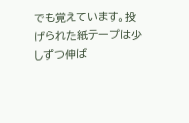でも覚えています。投げられた紙テープは少しずつ伸ば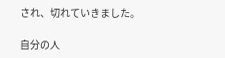され、切れていきました。

自分の人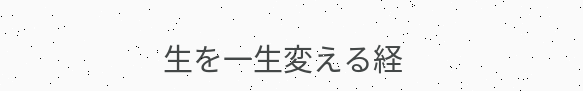生を一生変える経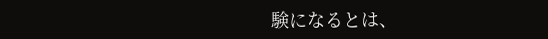験になるとは、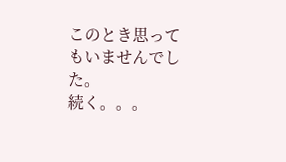このとき思ってもいませんでした。
続く。。。